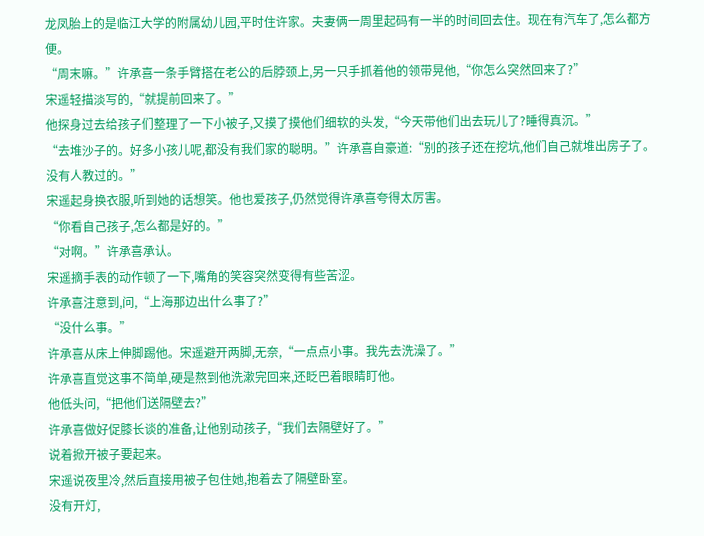龙凤胎上的是临江大学的附属幼儿园,平时住许家。夫妻俩一周里起码有一半的时间回去住。现在有汽车了,怎么都方便。
“周末嘛。”许承喜一条手臂搭在老公的后脖颈上,另一只手抓着他的领带晃他,“你怎么突然回来了?”
宋遥轻描淡写的,“就提前回来了。”
他探身过去给孩子们整理了一下小被子,又摸了摸他们细软的头发,“今天带他们出去玩儿了?睡得真沉。”
“去堆沙子的。好多小孩儿呢,都没有我们家的聪明。”许承喜自豪道:“别的孩子还在挖坑,他们自己就堆出房子了。没有人教过的。”
宋遥起身换衣服,听到她的话想笑。他也爱孩子,仍然觉得许承喜夸得太厉害。
“你看自己孩子,怎么都是好的。”
“对啊。”许承喜承认。
宋遥摘手表的动作顿了一下,嘴角的笑容突然变得有些苦涩。
许承喜注意到,问,“上海那边出什么事了?”
“没什么事。”
许承喜从床上伸脚踢他。宋遥避开两脚,无奈,“一点点小事。我先去洗澡了。”
许承喜直觉这事不简单,硬是熬到他洗漱完回来,还眨巴着眼睛盯他。
他低头问,“把他们送隔壁去?”
许承喜做好促膝长谈的准备,让他别动孩子,“我们去隔壁好了。”
说着掀开被子要起来。
宋遥说夜里冷,然后直接用被子包住她,抱着去了隔壁卧室。
没有开灯,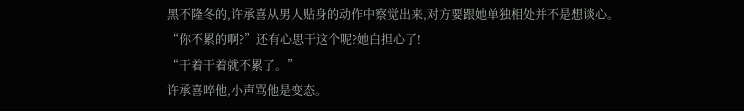黑不隆冬的,许承喜从男人贴身的动作中察觉出来,对方要跟她单独相处并不是想谈心。
“你不累的啊?”还有心思干这个呢?她白担心了!
“干着干着就不累了。”
许承喜啐他,小声骂他是变态。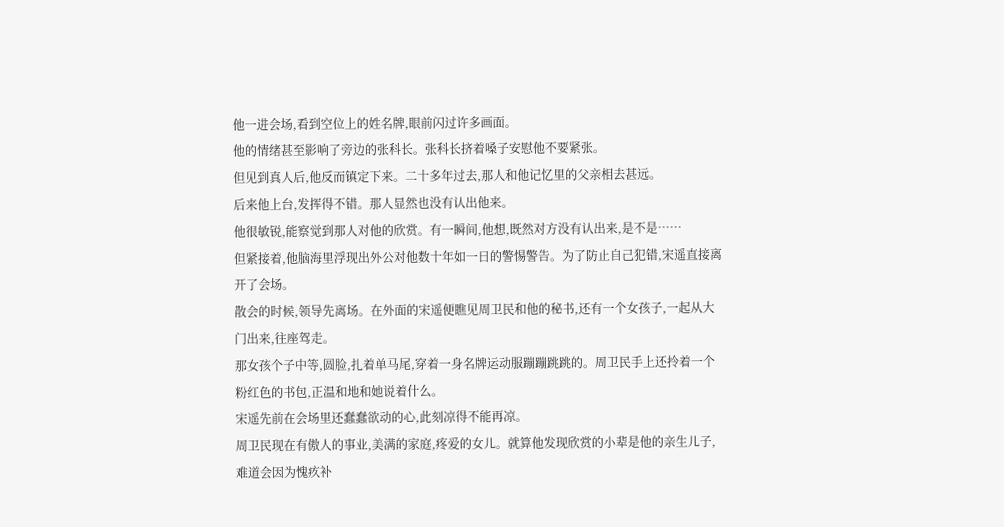他一进会场,看到空位上的姓名牌,眼前闪过许多画面。
他的情绪甚至影响了旁边的张科长。张科长挤着嗓子安慰他不要紧张。
但见到真人后,他反而镇定下来。二十多年过去,那人和他记忆里的父亲相去甚远。
后来他上台,发挥得不错。那人显然也没有认出他来。
他很敏锐,能察觉到那人对他的欣赏。有一瞬间,他想,既然对方没有认出来,是不是……
但紧接着,他脑海里浮现出外公对他数十年如一日的警惕警告。为了防止自己犯错,宋遥直接离开了会场。
散会的时候,领导先离场。在外面的宋遥便瞧见周卫民和他的秘书,还有一个女孩子,一起从大门出来,往座驾走。
那女孩个子中等,圆脸,扎着单马尾,穿着一身名牌运动服蹦蹦跳跳的。周卫民手上还拎着一个粉红色的书包,正温和地和她说着什么。
宋遥先前在会场里还蠢蠢欲动的心,此刻凉得不能再凉。
周卫民现在有傲人的事业,美满的家庭,疼爱的女儿。就算他发现欣赏的小辈是他的亲生儿子,难道会因为愧疚补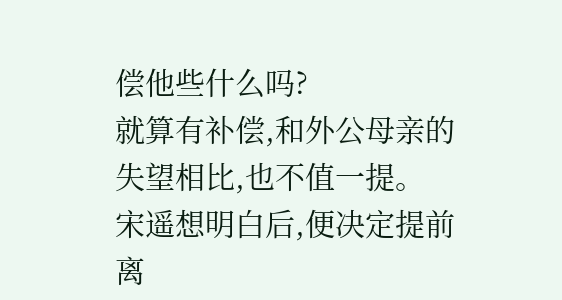偿他些什么吗?
就算有补偿,和外公母亲的失望相比,也不值一提。
宋遥想明白后,便决定提前离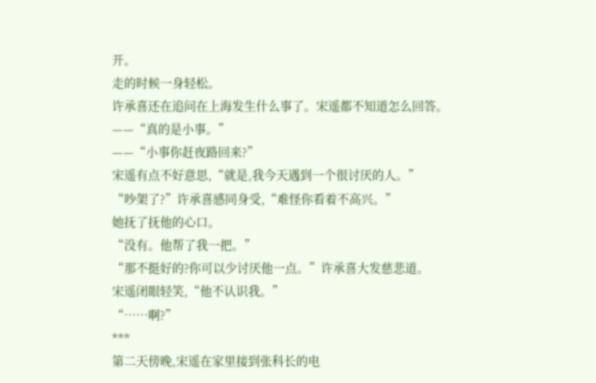开。
走的时候一身轻松。
许承喜还在追问在上海发生什么事了。宋遥都不知道怎么回答。
——“真的是小事。”
——“小事你赶夜路回来?”
宋遥有点不好意思,“就是,我今天遇到一个很讨厌的人。”
“吵架了?”许承喜感同身受,“难怪你看着不高兴。”
她抚了抚他的心口。
“没有。他帮了我一把。”
“那不挺好的?你可以少讨厌他一点。”许承喜大发慈悲道。
宋遥闭眼轻笑,“他不认识我。”
“……啊?”
***
第二天傍晚,宋遥在家里接到张科长的电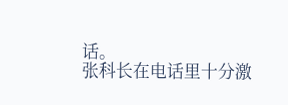话。
张科长在电话里十分激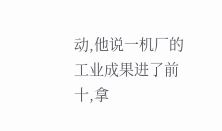动,他说一机厂的工业成果进了前十,拿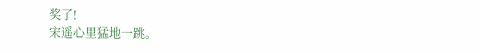奖了!
宋遥心里猛地一跳。